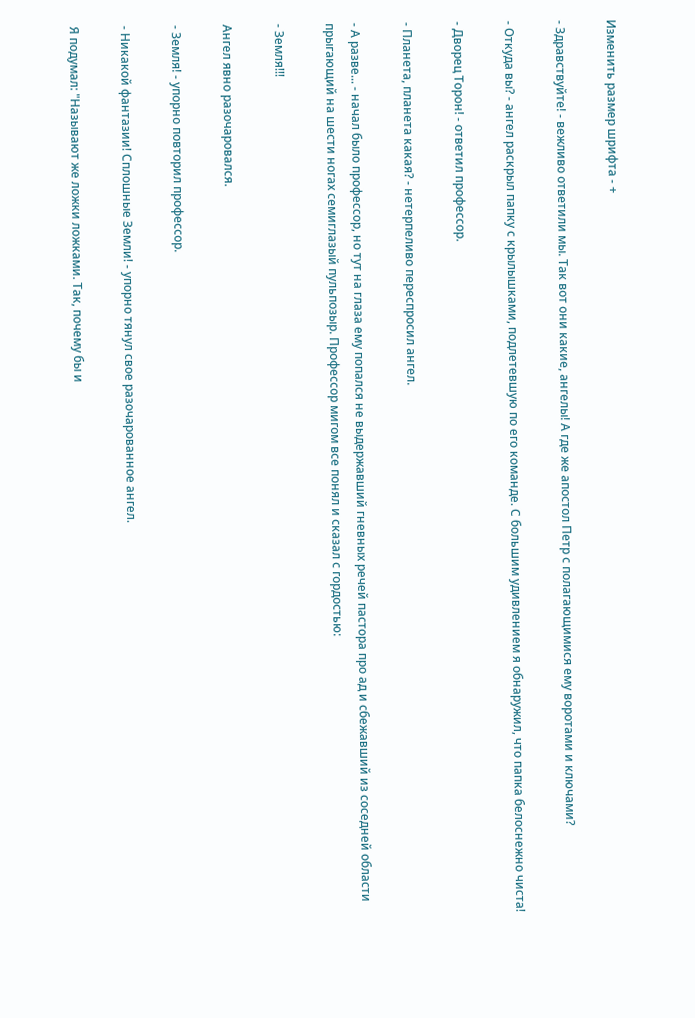Изменить размер шрифта - +

- Здравствуйте! - вежливо ответили мы. Так вот они какие, ангелы! А где же апостол Петр с полагающимися ему воротами и ключами?

- Откуда вы? - ангел раскрыл папку с крылышками, подлетевшую по его команде. С большим удивлением я обнаружил, что папка белоснежно чиста!

- Дворец Торон! - ответил профессор.

- Планета, планета какая? - нетерпеливо переспросил ангел.

- А разве... - начал было профессор, но тут на глаза ему попался не выдержавший гневных речей пастора про ад и сбежавший из соседней области прыгающий на шести ногах семиглазый пульпозыр. Профессор мигом все понял и сказал с гордостью:

- Земля!!!

Ангел явно разочаровался.

- Земля! - упорно повторил профессор.

- Никакой фантазии! Сплошные Земли! - упорно тянул свое разочарованное ангел.

Я подумал: "Называют же ложки ложками. Так, почему бы и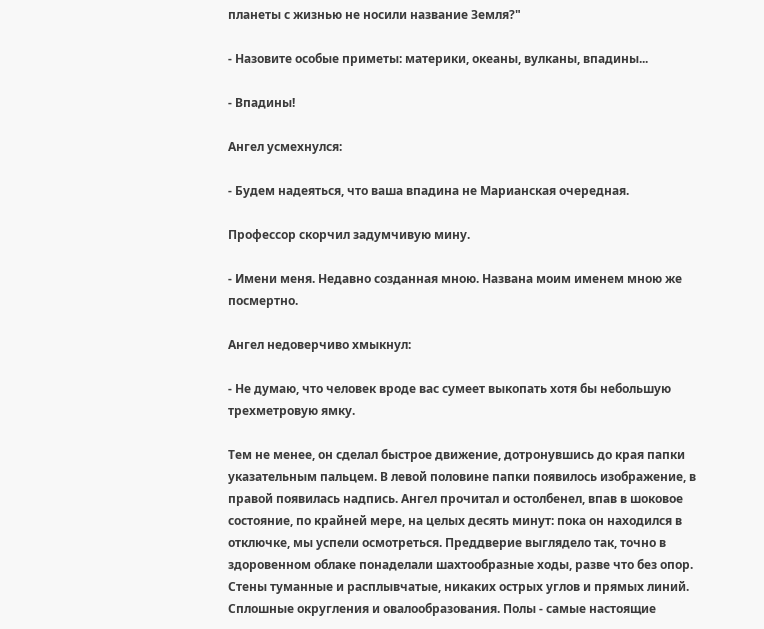планеты с жизнью не носили название Земля?"

- Назовите особые приметы: материки, океаны, вулканы, впадины...

- Впадины!

Ангел усмехнулся:

- Будем надеяться, что ваша впадина не Марианская очередная.

Профессор скорчил задумчивую мину.

- Имени меня. Недавно созданная мною. Названа моим именем мною же посмертно.

Ангел недоверчиво хмыкнул:

- Не думаю, что человек вроде вас сумеет выкопать хотя бы небольшую трехметровую ямку.

Тем не менее, он сделал быстрое движение, дотронувшись до края папки указательным пальцем. В левой половине папки появилось изображение, в правой появилась надпись. Ангел прочитал и остолбенел, впав в шоковое состояние, по крайней мере, на целых десять минут: пока он находился в отключке, мы успели осмотреться. Преддверие выглядело так, точно в здоровенном облаке понаделали шахтообразные ходы, разве что без опор. Стены туманные и расплывчатые, никаких острых углов и прямых линий. Сплошные округления и овалообразования. Полы - самые настоящие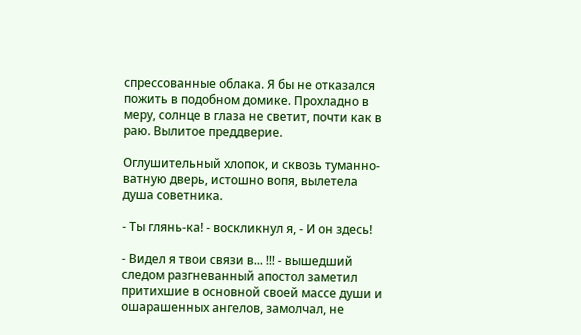спрессованные облака. Я бы не отказался пожить в подобном домике. Прохладно в меру, солнце в глаза не светит, почти как в раю. Вылитое преддверие.

Оглушительный хлопок, и сквозь туманно-ватную дверь, истошно вопя, вылетела душа советника.

- Ты глянь-ка! - воскликнул я, - И он здесь!

- Видел я твои связи в... !!! - вышедший следом разгневанный апостол заметил притихшие в основной своей массе души и ошарашенных ангелов, замолчал, не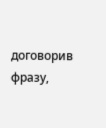договорив фразу,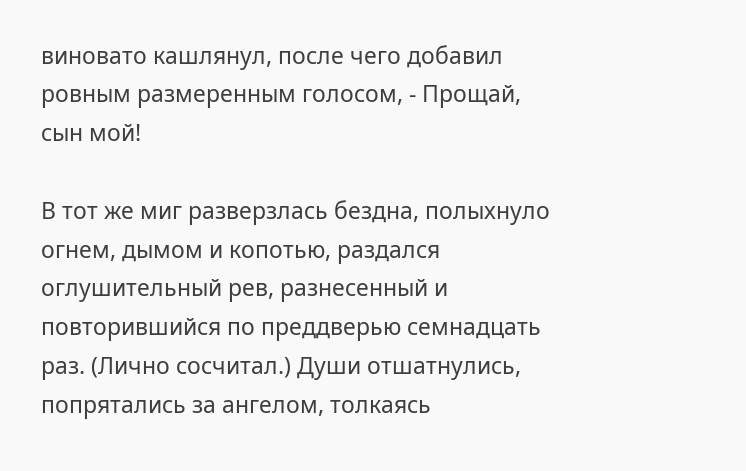виновато кашлянул, после чего добавил ровным размеренным голосом, - Прощай, сын мой!

В тот же миг разверзлась бездна, полыхнуло огнем, дымом и копотью, раздался оглушительный рев, разнесенный и повторившийся по преддверью семнадцать раз. (Лично сосчитал.) Души отшатнулись, попрятались за ангелом, толкаясь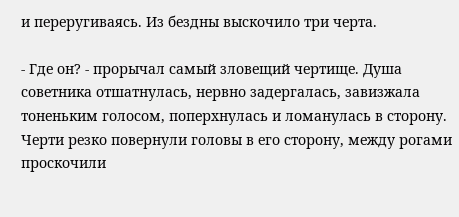и переругиваясь. Из бездны выскочило три черта.

- Где он? - прорычал самый зловещий чертище. Душа советника отшатнулась, нервно задергалась, завизжала тоненьким голосом, поперхнулась и ломанулась в сторону. Черти резко повернули головы в его сторону, между рогами проскочили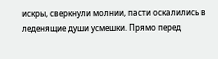искры, сверкнули молнии, пасти оскалились в леденящие души усмешки. Прямо перед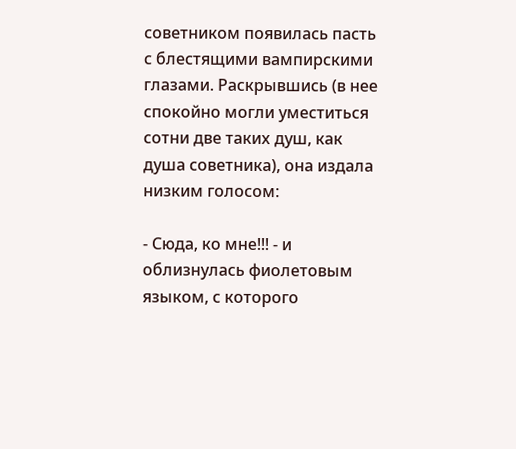советником появилась пасть с блестящими вампирскими глазами. Раскрывшись (в нее спокойно могли уместиться сотни две таких душ, как душа советника), она издала низким голосом:

- Сюда, ко мне!!! - и облизнулась фиолетовым языком, с которого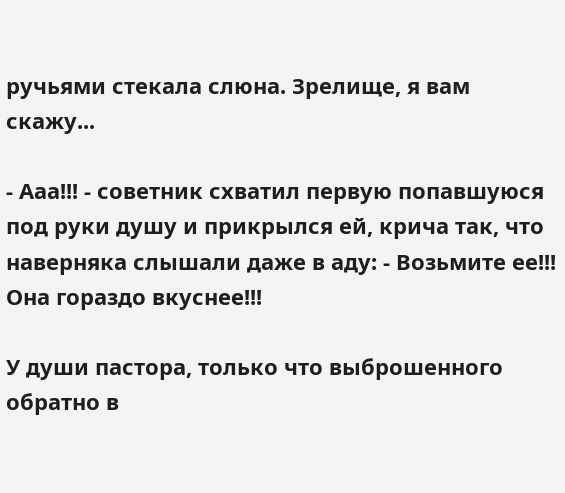ручьями стекала слюна. Зрелище, я вам скажу...

- Ааа!!! - советник схватил первую попавшуюся под руки душу и прикрылся ей, крича так, что наверняка слышали даже в аду: - Возьмите ее!!! Она гораздо вкуснее!!!

У души пастора, только что выброшенного обратно в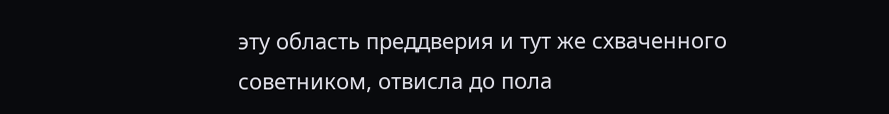эту область преддверия и тут же схваченного советником, отвисла до пола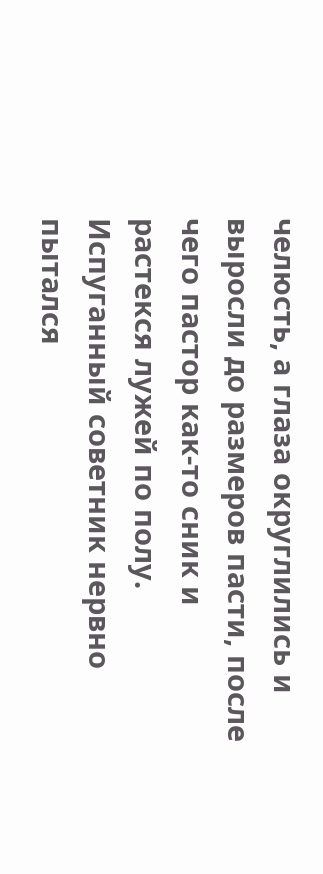челюсть, а глаза округлились и выросли до размеров пасти, после чего пастор как-то сник и растекся лужей по полу. Испуганный советник нервно пытался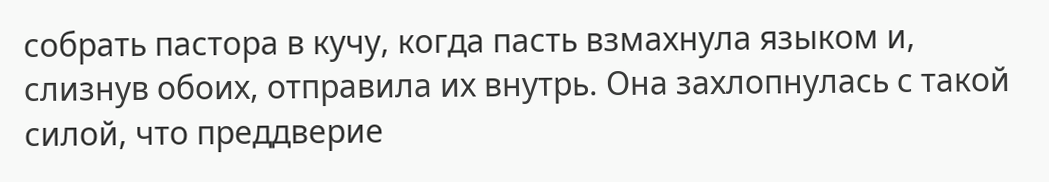собрать пастора в кучу, когда пасть взмахнула языком и, слизнув обоих, отправила их внутрь. Она захлопнулась с такой силой, что преддверие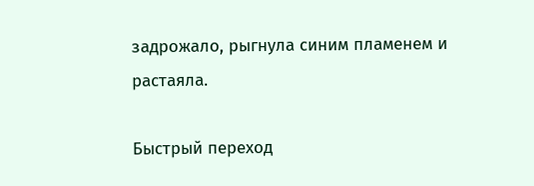задрожало, рыгнула синим пламенем и растаяла.

Быстрый переход